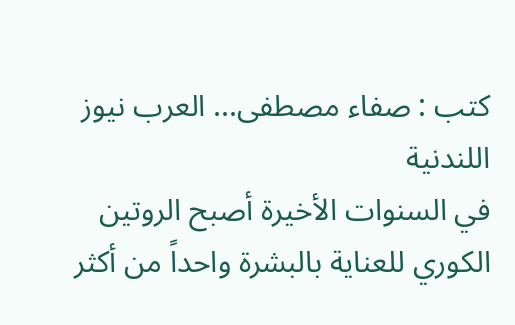كتب : صفاء مصطفى... العرب نيوز اللندنية
في السنوات الأخيرة أصبح الروتين الكوري للعناية بالبشرة واحداً من أكثر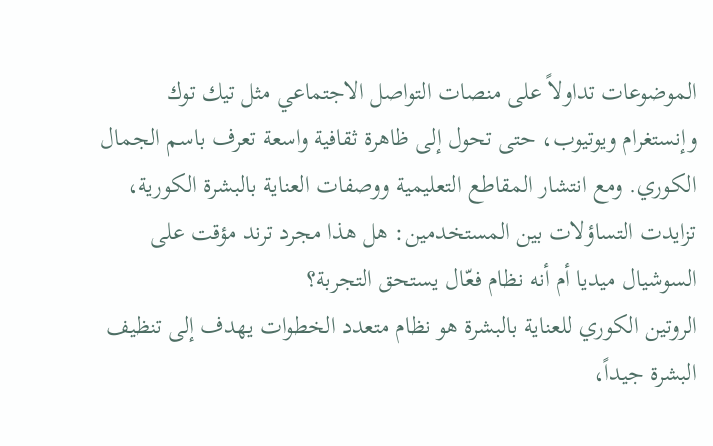الموضوعات تداولاً على منصات التواصل الاجتماعي مثل تيك توك وإنستغرام ويوتيوب، حتى تحول إلى ظاهرة ثقافية واسعة تعرف باسم الجمال الكوري. ومع انتشار المقاطع التعليمية ووصفات العناية بالبشرة الكورية، تزايدت التساؤلات بين المستخدمين: هل هذا مجرد ترند مؤقت على السوشيال ميديا أم أنه نظام فعّال يستحق التجربة؟
الروتين الكوري للعناية بالبشرة هو نظام متعدد الخطوات يهدف إلى تنظيف البشرة جيداً،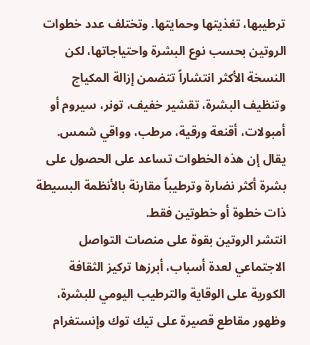ترطيبها، تغذيتها وحمايتها. وتختلف عدد خطوات الروتين بحسب نوع البشرة واحتياجاتها، لكن النسخة الأكثر انتشاراً تتضمن إزالة المكياج وتنظيف البشرة، تقشير خفيف، تونر، سيروم أو أمبولات، أقنعة ورقية، مرطب، وواقي شمس. يقال إن هذه الخطوات تساعد على الحصول على بشرة أكثر نضارة وترطيباً مقارنة بالأنظمة البسيطة ذات خطوة أو خطوتين فقط.
انتشر الروتين بقوة على منصات التواصل الاجتماعي لعدة أسباب، أبرزها تركيز الثقافة الكورية على الوقاية والترطيب اليومي للبشرة، وظهور مقاطع قصيرة على تيك توك وإنستغرام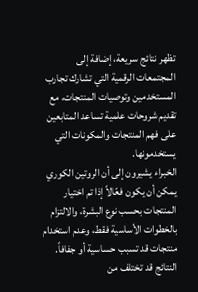تظهر نتائج سريعة، إضافة إلى المجتمعات الرقمية التي تشارك تجارب المستخدمين وتوصيات المنتجات، مع تقديم شروحات علمية تساعد المتابعين على فهم المنتجات والمكونات التي يستخدمونها.
الخبراء يشيرون إلى أن الروتين الكوري يمكن أن يكون فعّالاً إذا تم اختيار المنتجات بحسب نوع البشرة، والالتزام بالخطوات الأساسية فقط، وعدم استخدام منتجات قد تسبب حساسية أو جفافاً. النتائج قد تختلف من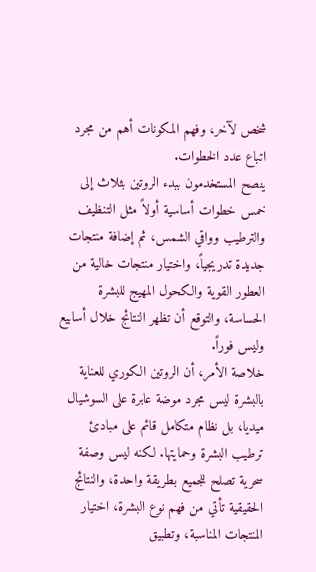شخص لآخر، وفهم المكونات أهم من مجرد اتباع عدد الخطوات.
ينصح المستخدمون ببدء الروتين بثلاث إلى خمس خطوات أساسية أولاً مثل التنظيف والترطيب وواقي الشمس، ثم إضافة منتجات جديدة تدريجياً، واختيار منتجات خالية من العطور القوية والكحول المهيج للبشرة الحساسة، والتوقع أن تظهر النتائج خلال أسابيع وليس فوراً.
خلاصة الأمر، أن الروتين الكوري للعناية بالبشرة ليس مجرد موضة عابرة على السوشيال ميديا، بل نظام متكامل قائم على مبادئ ترطيب البشرة وحمايتها. لكنه ليس وصفة سحرية تصلح للجميع بطريقة واحدة، والنتائج الحقيقية تأتي من فهم نوع البشرة، اختيار المنتجات المناسبة، وتطبيق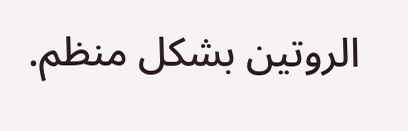الروتين بشكل منظم.